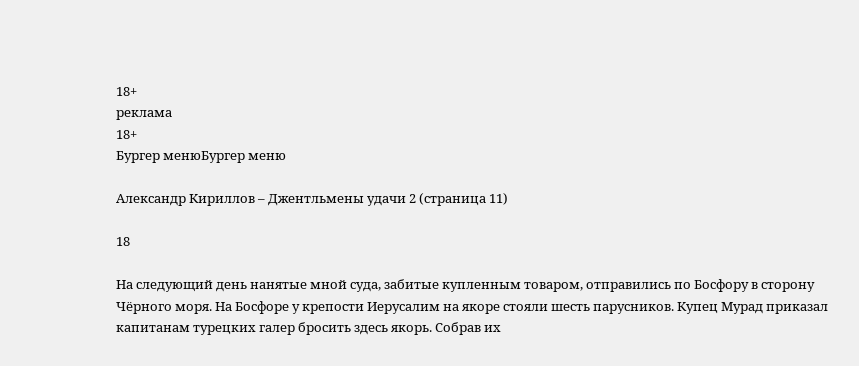18+
реклама
18+
Бургер менюБургер меню

Александр Кириллов – Джентльмены удачи 2 (страница 11)

18

На следующий день нанятые мной суда, забитые купленным товаром, отправились по Босфору в сторону Чёрного моря. На Босфоре у крепости Иерусалим на якоре стояли шесть парусников. Купец Мурад приказал капитанам турецких галер бросить здесь якорь. Собрав их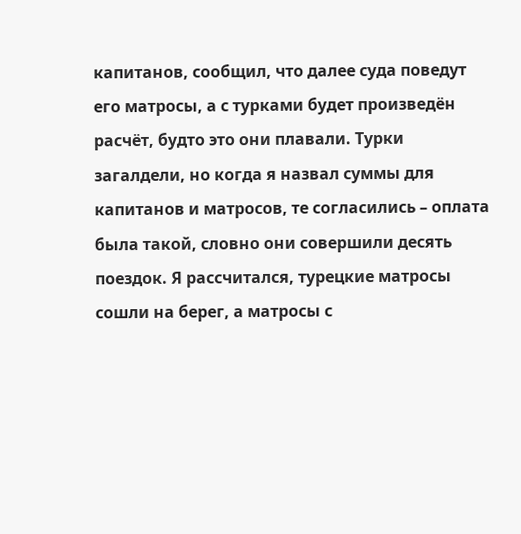капитанов, сообщил, что далее суда поведут его матросы, а с турками будет произведён расчёт, будто это они плавали. Турки загалдели, но когда я назвал суммы для капитанов и матросов, те согласились – оплата была такой, словно они совершили десять поездок. Я рассчитался, турецкие матросы сошли на берег, а матросы с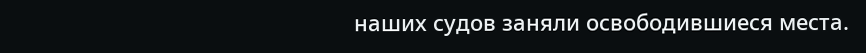наших судов заняли освободившиеся места.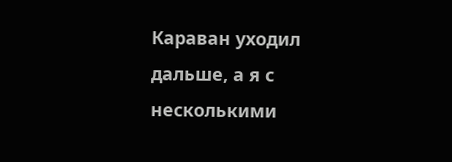Караван уходил дальше, а я с несколькими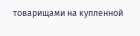товарищами на купленной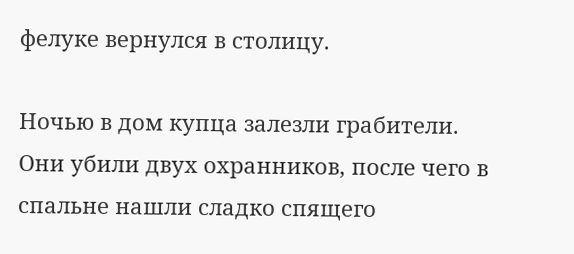фелуке вернулся в столицу.

Ночью в дом купца залезли грабители. Они убили двух охранников, после чего в спальне нашли сладко спящего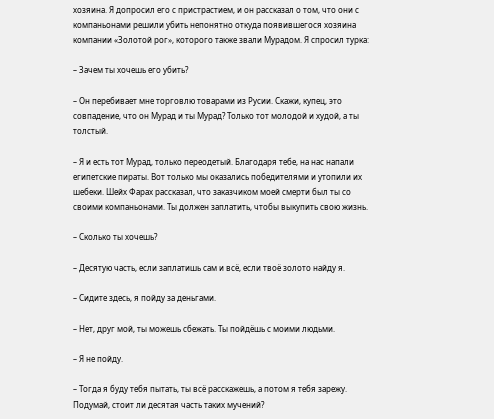хозяина. Я допросил его с пристрастием, и он рассказал о том, что они с компаньонами решили убить непонятно откуда появившегося хозяина компании «Золотой рог», которого также звали Мурадом. Я спросил турка:

– Зачем ты хочешь его убить?

– Он перебивает мне торговлю товарами из Русии. Скажи, купец, это совпадение, что он Мурад и ты Мурад? Только тот молодой и худой, а ты толстый.

– Я и есть тот Мурад, только переодетый. Благодаря тебе, на нас напали египетские пираты. Вот только мы оказались победителями и утопили их шебеки. Шейх Фарах рассказал, что заказчиком моей смерти был ты со своими компаньонами. Ты должен заплатить, чтобы выкупить свою жизнь.

– Сколько ты хочешь?

– Десятую часть, если заплатишь сам и всё, если твоё золото найду я.

– Сидите здесь, я пойду за деньгами.

– Нет, друг мой, ты можешь сбежать. Ты пойдёшь с моими людьми.

– Я не пойду.

– Тогда я буду тебя пытать, ты всё расскажешь, а потом я тебя зарежу. Подумай, стоит ли десятая часть таких мучений?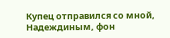Купец отправился со мной, Надеждиным, фон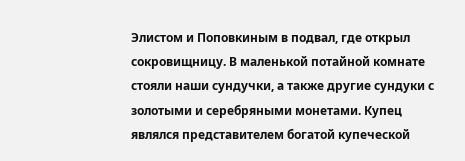Элистом и Поповкиным в подвал, где открыл сокровищницу. В маленькой потайной комнате стояли наши сундучки, а также другие сундуки с золотыми и серебряными монетами. Купец являлся представителем богатой купеческой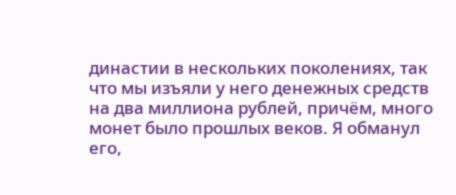династии в нескольких поколениях, так что мы изъяли у него денежных средств на два миллиона рублей, причём, много монет было прошлых веков. Я обманул его,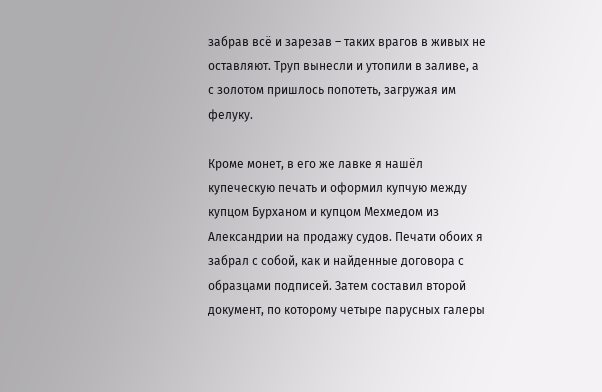забрав всё и зарезав – таких врагов в живых не оставляют. Труп вынесли и утопили в заливе, а с золотом пришлось попотеть, загружая им фелуку.

Кроме монет, в его же лавке я нашёл купеческую печать и оформил купчую между купцом Бурханом и купцом Мехмедом из Александрии на продажу судов. Печати обоих я забрал с собой, как и найденные договора с образцами подписей. Затем составил второй документ, по которому четыре парусных галеры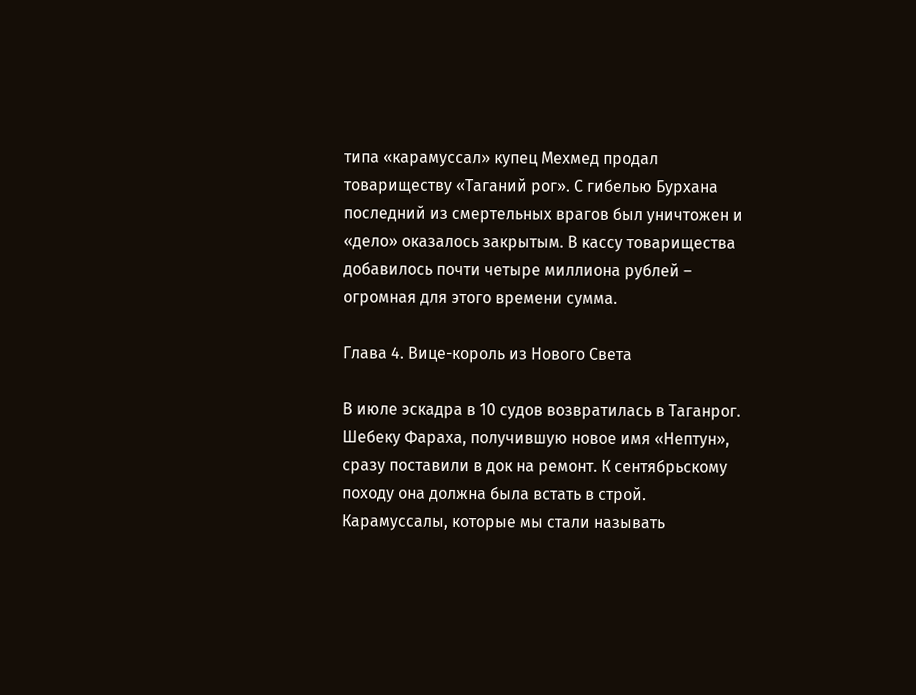типа «карамуссал» купец Мехмед продал товариществу «Таганий рог». С гибелью Бурхана последний из смертельных врагов был уничтожен и «дело» оказалось закрытым. В кассу товарищества добавилось почти четыре миллиона рублей – огромная для этого времени сумма.

Глава 4. Вице-король из Нового Света

В июле эскадра в 10 судов возвратилась в Таганрог. Шебеку Фараха, получившую новое имя «Нептун», сразу поставили в док на ремонт. К сентябрьскому походу она должна была встать в строй. Карамуссалы, которые мы стали называть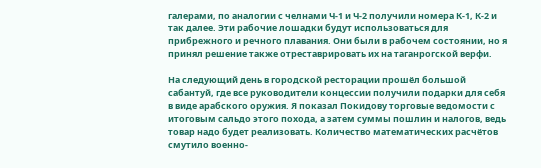галерами, по аналогии с челнами Ч-1 и Ч-2 получили номера К-1, К-2 и так далее. Эти рабочие лошадки будут использоваться для прибрежного и речного плавания. Они были в рабочем состоянии, но я принял решение также отреставрировать их на таганрогской верфи.

На следующий день в городской ресторации прошёл большой сабантуй, где все руководители концессии получили подарки для себя в виде арабского оружия. Я показал Покидову торговые ведомости с итоговым сальдо этого похода, а затем суммы пошлин и налогов, ведь товар надо будет реализовать. Количество математических расчётов смутило военно-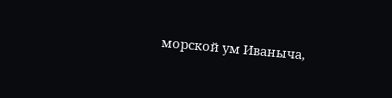морской ум Иваныча,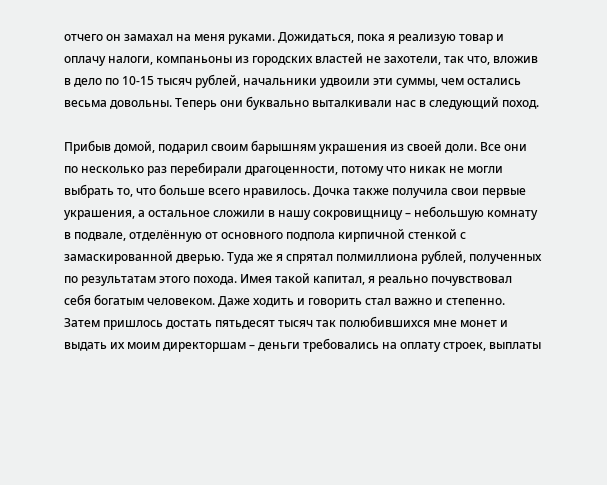отчего он замахал на меня руками. Дожидаться, пока я реализую товар и оплачу налоги, компаньоны из городских властей не захотели, так что, вложив в дело по 10-15 тысяч рублей, начальники удвоили эти суммы, чем остались весьма довольны. Теперь они буквально выталкивали нас в следующий поход.

Прибыв домой, подарил своим барышням украшения из своей доли. Все они по несколько раз перебирали драгоценности, потому что никак не могли выбрать то, что больше всего нравилось. Дочка также получила свои первые украшения, а остальное сложили в нашу сокровищницу – небольшую комнату в подвале, отделённую от основного подпола кирпичной стенкой с замаскированной дверью. Туда же я спрятал полмиллиона рублей, полученных по результатам этого похода. Имея такой капитал, я реально почувствовал себя богатым человеком. Даже ходить и говорить стал важно и степенно. Затем пришлось достать пятьдесят тысяч так полюбившихся мне монет и выдать их моим директоршам – деньги требовались на оплату строек, выплаты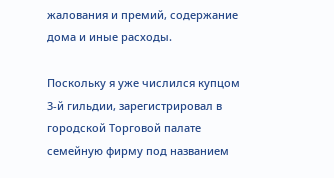жалования и премий, содержание дома и иные расходы.

Поскольку я уже числился купцом 3-й гильдии, зарегистрировал в городской Торговой палате семейную фирму под названием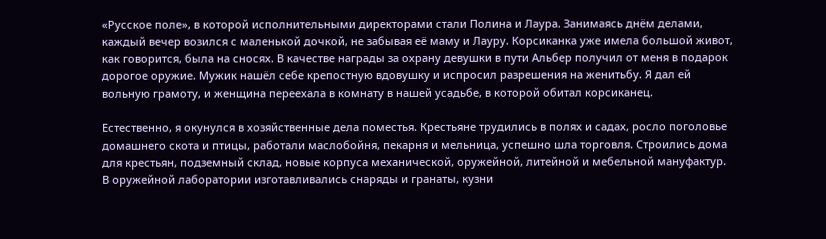«Русское поле», в которой исполнительными директорами стали Полина и Лаура. Занимаясь днём делами, каждый вечер возился с маленькой дочкой, не забывая её маму и Лауру. Корсиканка уже имела большой живот, как говорится, была на сносях. В качестве награды за охрану девушки в пути Альбер получил от меня в подарок дорогое оружие. Мужик нашёл себе крепостную вдовушку и испросил разрешения на женитьбу. Я дал ей вольную грамоту, и женщина переехала в комнату в нашей усадьбе, в которой обитал корсиканец.

Естественно, я окунулся в хозяйственные дела поместья. Крестьяне трудились в полях и садах, росло поголовье домашнего скота и птицы, работали маслобойня, пекарня и мельница, успешно шла торговля. Строились дома для крестьян, подземный склад, новые корпуса механической, оружейной, литейной и мебельной мануфактур. В оружейной лаборатории изготавливались снаряды и гранаты, кузни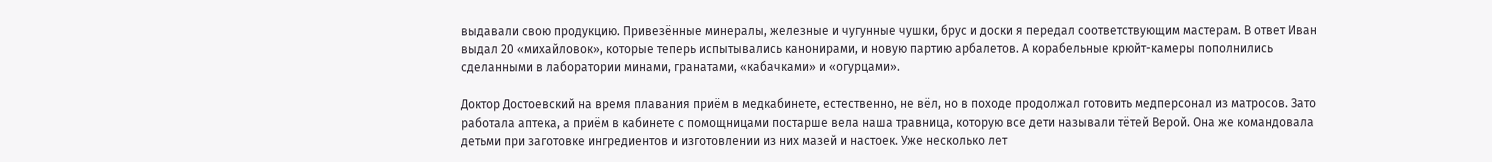выдавали свою продукцию. Привезённые минералы, железные и чугунные чушки, брус и доски я передал соответствующим мастерам. В ответ Иван выдал 20 «михайловок», которые теперь испытывались канонирами, и новую партию арбалетов. А корабельные крюйт-камеры пополнились сделанными в лаборатории минами, гранатами, «кабачками» и «огурцами».

Доктор Достоевский на время плавания приём в медкабинете, естественно, не вёл, но в походе продолжал готовить медперсонал из матросов. Зато работала аптека, а приём в кабинете с помощницами постарше вела наша травница, которую все дети называли тётей Верой. Она же командовала детьми при заготовке ингредиентов и изготовлении из них мазей и настоек. Уже несколько лет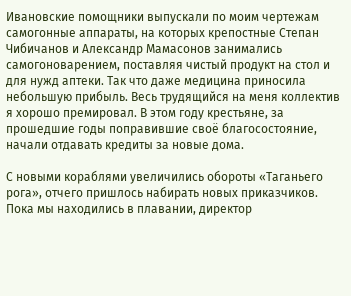Ивановские помощники выпускали по моим чертежам самогонные аппараты, на которых крепостные Степан Чибичанов и Александр Мамасонов занимались самогоноварением, поставляя чистый продукт на стол и для нужд аптеки. Так что даже медицина приносила небольшую прибыль. Весь трудящийся на меня коллектив я хорошо премировал. В этом году крестьяне, за прошедшие годы поправившие своё благосостояние, начали отдавать кредиты за новые дома.

С новыми кораблями увеличились обороты «Таганьего рога», отчего пришлось набирать новых приказчиков. Пока мы находились в плавании, директор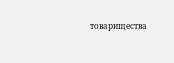товарищества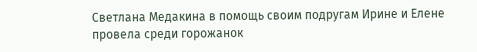Светлана Медакина в помощь своим подругам Ирине и Елене провела среди горожанок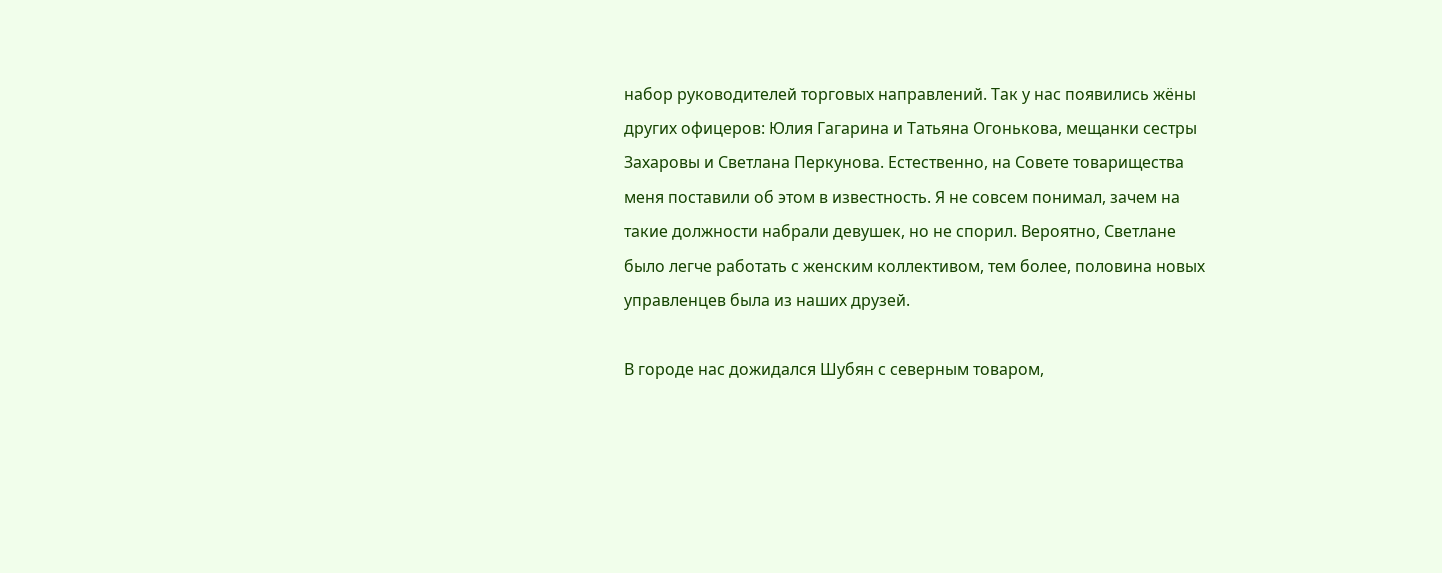набор руководителей торговых направлений. Так у нас появились жёны других офицеров: Юлия Гагарина и Татьяна Огонькова, мещанки сестры Захаровы и Светлана Перкунова. Естественно, на Совете товарищества меня поставили об этом в известность. Я не совсем понимал, зачем на такие должности набрали девушек, но не спорил. Вероятно, Светлане было легче работать с женским коллективом, тем более, половина новых управленцев была из наших друзей.

В городе нас дожидался Шубян с северным товаром,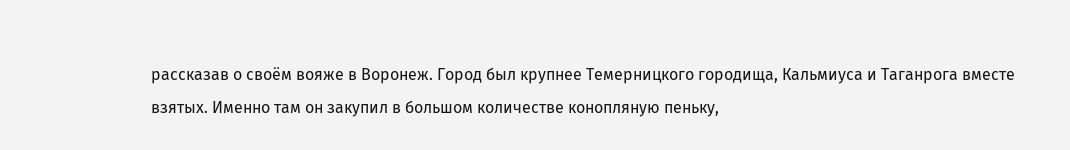рассказав о своём вояже в Воронеж. Город был крупнее Темерницкого городища, Кальмиуса и Таганрога вместе взятых. Именно там он закупил в большом количестве конопляную пеньку,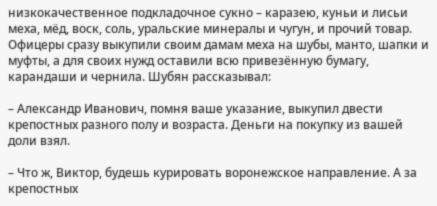низкокачественное подкладочное сукно – каразею, куньи и лисьи меха, мёд, воск, соль, уральские минералы и чугун, и прочий товар. Офицеры сразу выкупили своим дамам меха на шубы, манто, шапки и муфты, а для своих нужд оставили всю привезённую бумагу, карандаши и чернила. Шубян рассказывал:

– Александр Иванович, помня ваше указание, выкупил двести крепостных разного полу и возраста. Деньги на покупку из вашей доли взял.

– Что ж, Виктор, будешь курировать воронежское направление. А за крепостных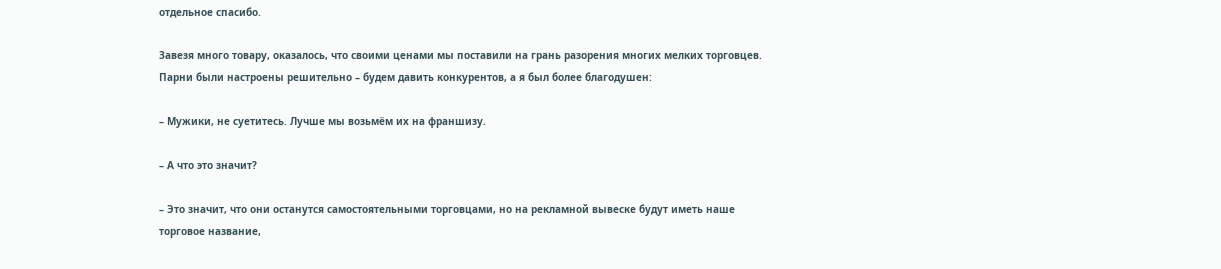отдельное спасибо.

Завезя много товару, оказалось, что своими ценами мы поставили на грань разорения многих мелких торговцев. Парни были настроены решительно – будем давить конкурентов, а я был более благодушен:

– Мужики, не суетитесь. Лучше мы возьмём их на франшизу.

– А что это значит?

– Это значит, что они останутся самостоятельными торговцами, но на рекламной вывеске будут иметь наше торговое название,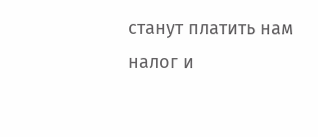станут платить нам налог и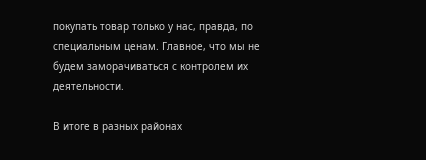покупать товар только у нас, правда, по специальным ценам. Главное, что мы не будем заморачиваться с контролем их деятельности.

В итоге в разных районах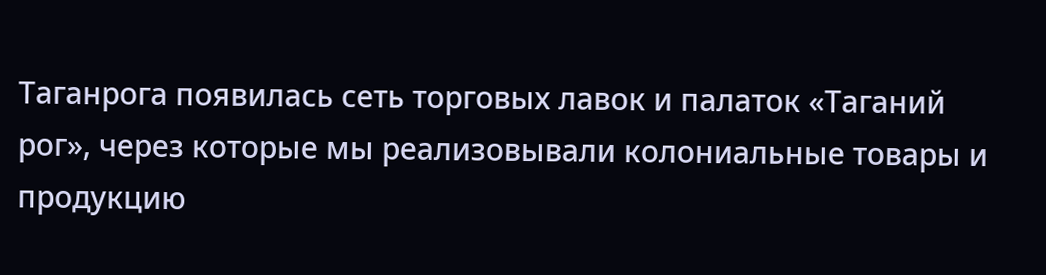Таганрога появилась сеть торговых лавок и палаток «Таганий рог», через которые мы реализовывали колониальные товары и продукцию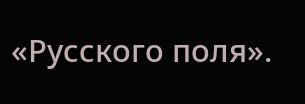«Русского поля».